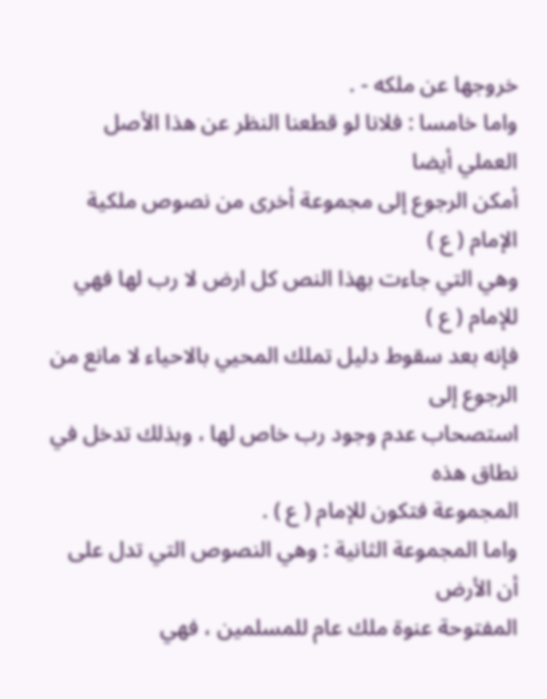خروجها عن ملكه - .
واما خامسا : فلانا لو قطعنا النظر عن هذا الأصل العملي أيضا
أمكن الرجوع إلى مجموعة أخرى من نصوص ملكية الإمام ( ع )
وهي التي جاءت بهذا النص كل ارض لا رب لها فهي للإمام ( ع )
فإنه بعد سقوط دليل تملك المحيي بالاحياء لا مانع من الرجوع إلى
استصحاب عدم وجود رب خاص لها ، وبذلك تدخل في نطاق هذه
المجموعة فتكون للإمام ( ع ) .
واما المجموعة الثانية : وهي النصوص التي تدل على أن الأرض
المفتوحة عنوة ملك عام للمسلمين ، فهي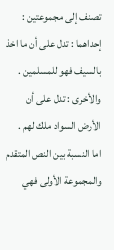تصنف إلى مجموعتين :
إحداهما : تدل على أن ما اخذ بالسيف فهو للمسلمين .
والأخرى : تدل على أن الأرض السواد ملك لهم .
اما النسبة بين النص المتقدم والمجموعة الأولى فهي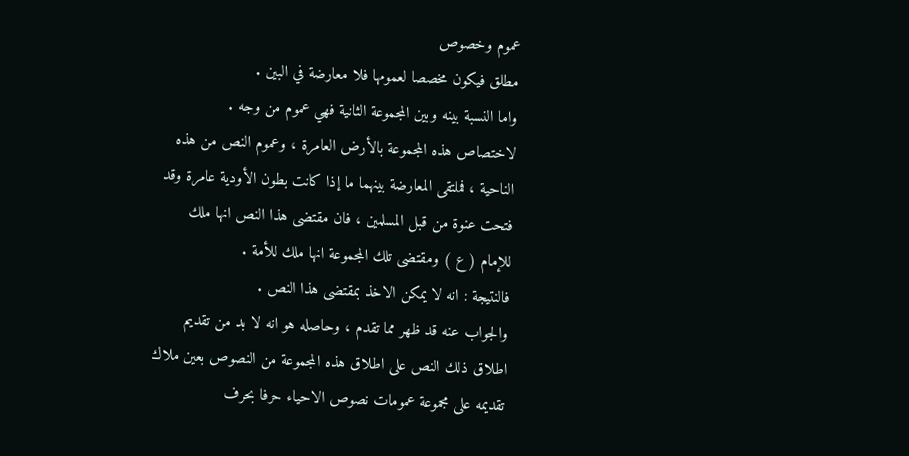عموم وخصوص
مطلق فيكون مخصصا لعمومها فلا معارضة في البين .
واما النسبة بينه وبين المجموعة الثانية فهي عموم من وجه .
لاختصاص هذه المجموعة بالأرض العامرة ، وعموم النص من هذه
الناحية ، فملتقى المعارضة بينهما ما إذا كانت بطون الأودية عامرة وقد
فتحت عنوة من قبل المسلمين ، فان مقتضى هذا النص انها ملك
للإمام ( ع ) ومقتضى تلك المجموعة انها ملك للأمة .
فالنتيجة : انه لا يمكن الاخذ بمقتضى هذا النص .
والجواب عنه قد ظهر مما تقدم ، وحاصله هو انه لا بد من تقديم
اطلاق ذلك النص على اطلاق هذه المجموعة من النصوص بعين ملاك
تقديمه على مجموعة عمومات نصوص الاحياء حرفا بحرف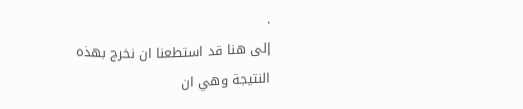.
إلى هنا قد استطعنا ان نخرج بهذه النتيجة وهي ان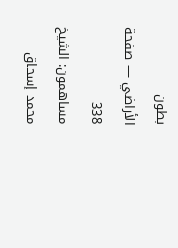بطون
الأراضي — صفحة 338
مساهمون: الشيخ محمد إسحاق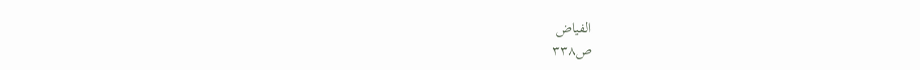الفياض
ص٣٣٨